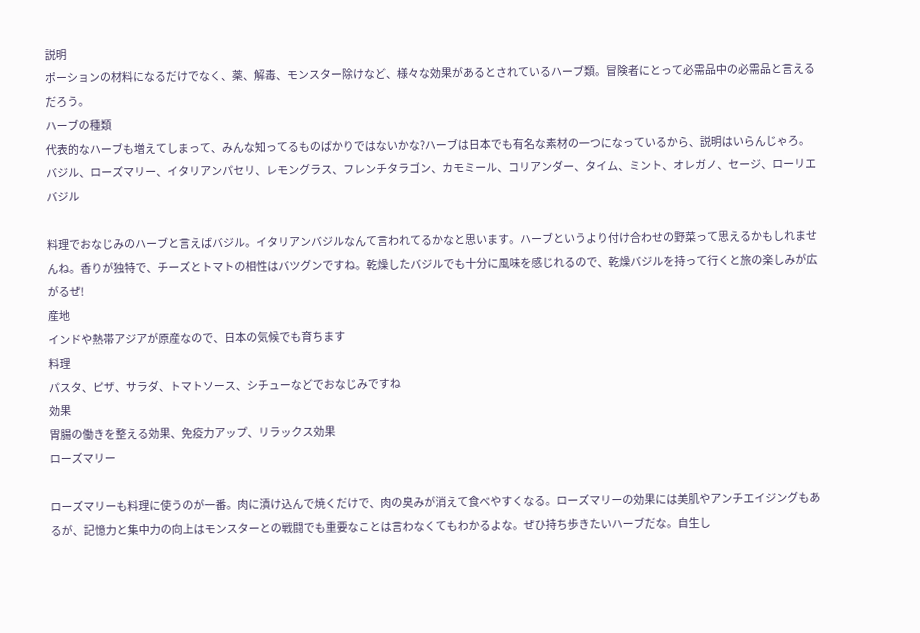説明
ポーションの材料になるだけでなく、薬、解毒、モンスター除けなど、様々な効果があるとされているハーブ類。冒険者にとって必需品中の必需品と言えるだろう。
ハーブの種類
代表的なハーブも増えてしまって、みんな知ってるものばかりではないかな?ハーブは日本でも有名な素材の一つになっているから、説明はいらんじゃろ。
バジル、ローズマリー、イタリアンパセリ、レモングラス、フレンチタラゴン、カモミール、コリアンダー、タイム、ミント、オレガノ、セージ、ローリエ
バジル

料理でおなじみのハーブと言えばバジル。イタリアンバジルなんて言われてるかなと思います。ハーブというより付け合わせの野菜って思えるかもしれませんね。香りが独特で、チーズとトマトの相性はバツグンですね。乾燥したバジルでも十分に風味を感じれるので、乾燥バジルを持って行くと旅の楽しみが広がるぜ!
産地
インドや熱帯アジアが原産なので、日本の気候でも育ちます
料理
パスタ、ピザ、サラダ、トマトソース、シチューなどでおなじみですね
効果
胃腸の働きを整える効果、免疫力アップ、リラックス効果
ローズマリー

ローズマリーも料理に使うのが一番。肉に漬け込んで焼くだけで、肉の臭みが消えて食べやすくなる。ローズマリーの効果には美肌やアンチエイジングもあるが、記憶力と集中力の向上はモンスターとの戦闘でも重要なことは言わなくてもわかるよな。ぜひ持ち歩きたいハーブだな。自生し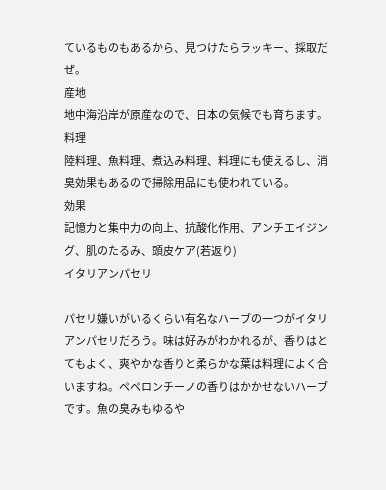ているものもあるから、見つけたらラッキー、採取だぜ。
産地
地中海沿岸が原産なので、日本の気候でも育ちます。
料理
陸料理、魚料理、煮込み料理、料理にも使えるし、消臭効果もあるので掃除用品にも使われている。
効果
記憶力と集中力の向上、抗酸化作用、アンチエイジング、肌のたるみ、頭皮ケア(若返り)
イタリアンパセリ

パセリ嫌いがいるくらい有名なハーブの一つがイタリアンパセリだろう。味は好みがわかれるが、香りはとてもよく、爽やかな香りと柔らかな葉は料理によく合いますね。ペペロンチーノの香りはかかせないハーブです。魚の臭みもゆるや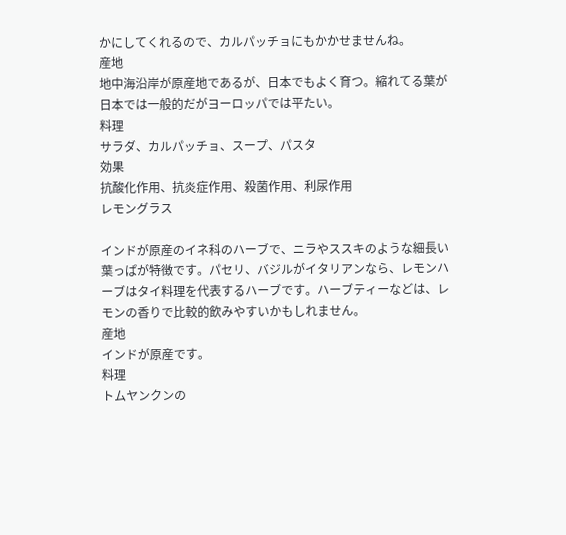かにしてくれるので、カルパッチョにもかかせませんね。
産地
地中海沿岸が原産地であるが、日本でもよく育つ。縮れてる葉が日本では一般的だがヨーロッパでは平たい。
料理
サラダ、カルパッチョ、スープ、パスタ
効果
抗酸化作用、抗炎症作用、殺菌作用、利尿作用
レモングラス

インドが原産のイネ科のハーブで、ニラやススキのような細長い葉っぱが特徴です。パセリ、バジルがイタリアンなら、レモンハーブはタイ料理を代表するハーブです。ハーブティーなどは、レモンの香りで比較的飲みやすいかもしれません。
産地
インドが原産です。
料理
トムヤンクンの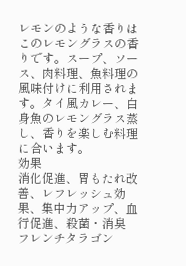レモンのような香りはこのレモングラスの香りです。スープ、ソース、肉料理、魚料理の風味付けに利用されます。タイ風カレー、白身魚のレモングラス蒸し、香りを楽しむ料理に合います。
効果
消化促進、胃もたれ改善、レフレッシュ効果、集中力アップ、血行促進、殺菌・消臭
フレンチタラゴン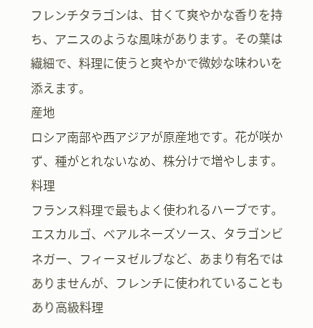フレンチタラゴンは、甘くて爽やかな香りを持ち、アニスのような風味があります。その葉は繊細で、料理に使うと爽やかで微妙な味わいを添えます。
産地
ロシア南部や西アジアが原産地です。花が咲かず、種がとれないなめ、株分けで増やします。
料理
フランス料理で最もよく使われるハーブです。エスカルゴ、ベアルネーズソース、タラゴンビネガー、フィーヌゼルブなど、あまり有名ではありませんが、フレンチに使われていることもあり高級料理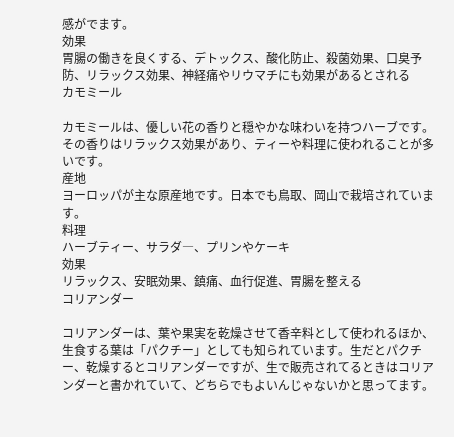感がでます。
効果
胃腸の働きを良くする、デトックス、酸化防止、殺菌効果、口臭予防、リラックス効果、神経痛やリウマチにも効果があるとされる
カモミール

カモミールは、優しい花の香りと穏やかな味わいを持つハーブです。その香りはリラックス効果があり、ティーや料理に使われることが多いです。
産地
ヨーロッパが主な原産地です。日本でも鳥取、岡山で栽培されています。
料理
ハーブティー、サラダ―、プリンやケーキ
効果
リラックス、安眠効果、鎮痛、血行促進、胃腸を整える
コリアンダー

コリアンダーは、葉や果実を乾燥させて香辛料として使われるほか、生食する葉は「パクチー」としても知られています。生だとパクチー、乾燥するとコリアンダーですが、生で販売されてるときはコリアンダーと書かれていて、どちらでもよいんじゃないかと思ってます。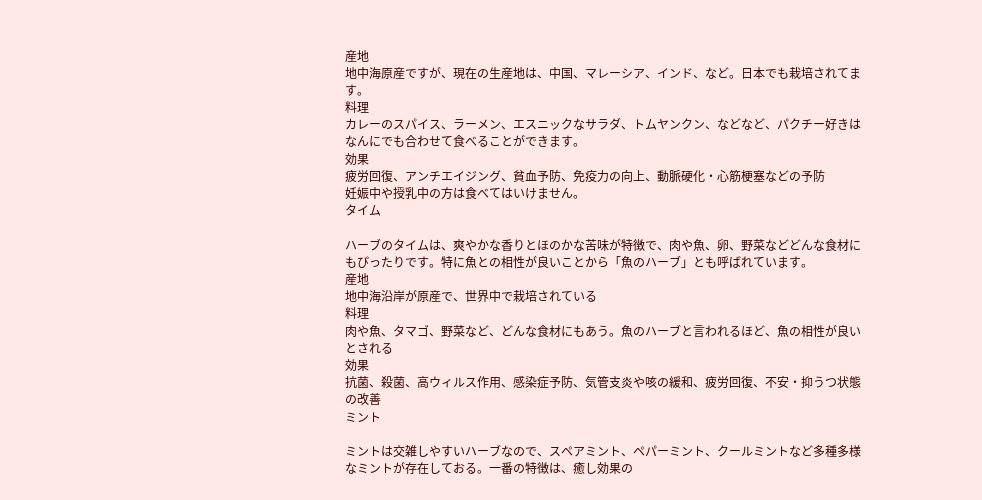産地
地中海原産ですが、現在の生産地は、中国、マレーシア、インド、など。日本でも栽培されてます。
料理
カレーのスパイス、ラーメン、エスニックなサラダ、トムヤンクン、などなど、パクチー好きはなんにでも合わせて食べることができます。
効果
疲労回復、アンチエイジング、貧血予防、免疫力の向上、動脈硬化・心筋梗塞などの予防
妊娠中や授乳中の方は食べてはいけません。
タイム

ハーブのタイムは、爽やかな香りとほのかな苦味が特徴で、肉や魚、卵、野菜などどんな食材にもぴったりです。特に魚との相性が良いことから「魚のハーブ」とも呼ばれています。
産地
地中海沿岸が原産で、世界中で栽培されている
料理
肉や魚、タマゴ、野菜など、どんな食材にもあう。魚のハーブと言われるほど、魚の相性が良いとされる
効果
抗菌、殺菌、高ウィルス作用、感染症予防、気管支炎や咳の緩和、疲労回復、不安・抑うつ状態の改善
ミント

ミントは交雑しやすいハーブなので、スペアミント、ペパーミント、クールミントなど多種多様なミントが存在しておる。一番の特徴は、癒し効果の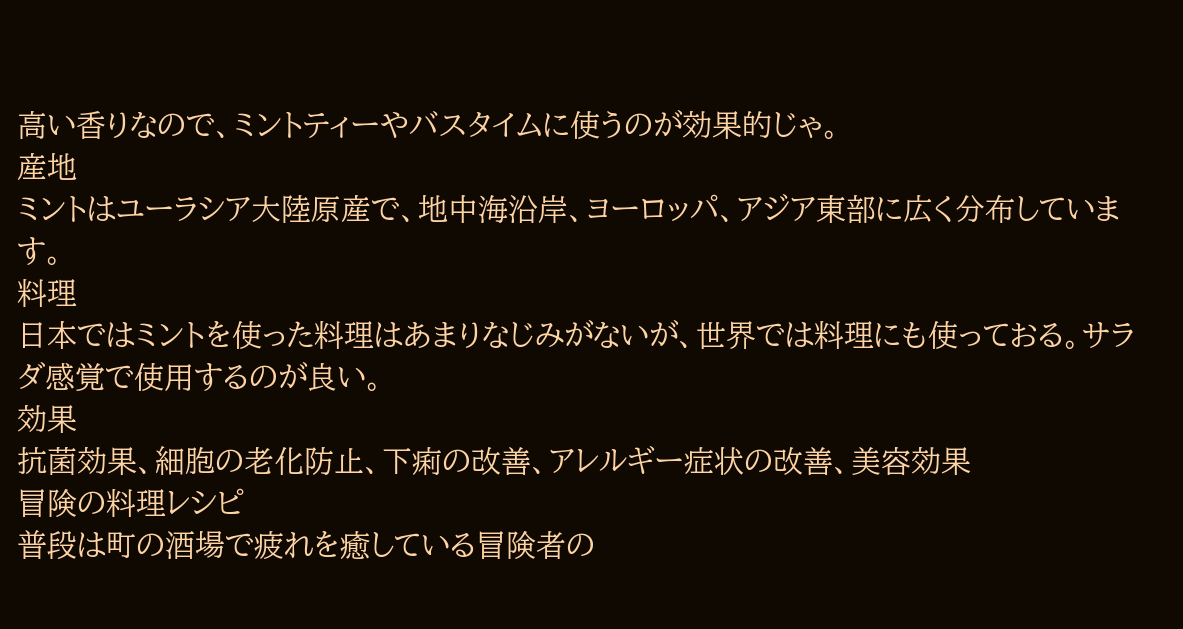高い香りなので、ミントティーやバスタイムに使うのが効果的じゃ。
産地
ミントはユーラシア大陸原産で、地中海沿岸、ヨーロッパ、アジア東部に広く分布しています。
料理
日本ではミントを使った料理はあまりなじみがないが、世界では料理にも使っておる。サラダ感覚で使用するのが良い。
効果
抗菌効果、細胞の老化防止、下痢の改善、アレルギー症状の改善、美容効果
冒険の料理レシピ
普段は町の酒場で疲れを癒している冒険者の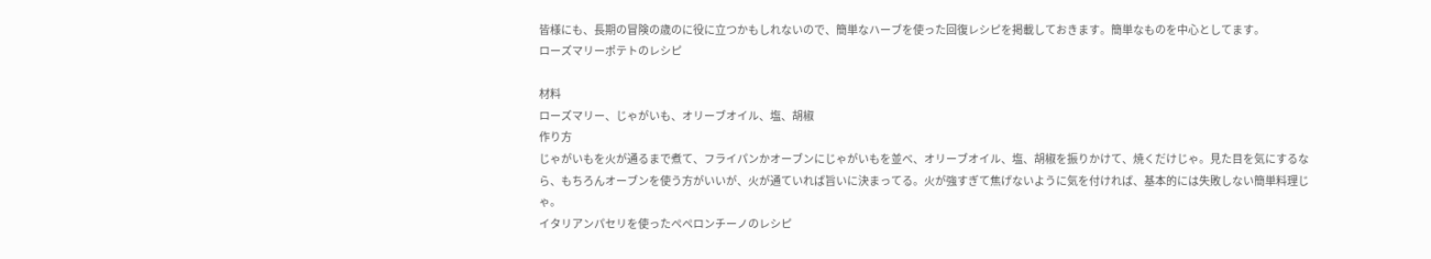皆様にも、長期の冒険の歳のに役に立つかもしれないので、簡単なハーブを使った回復レシピを掲載しておきます。簡単なものを中心としてます。
ローズマリーポテトのレシピ

材料
ローズマリー、じゃがいも、オリーブオイル、塩、胡椒
作り方
じゃがいもを火が通るまで煮て、フライパンかオーブンにじゃがいもを並べ、オリーブオイル、塩、胡椒を振りかけて、焼くだけじゃ。見た目を気にするなら、もちろんオーブンを使う方がいいが、火が通ていれば旨いに決まってる。火が強すぎて焦げないように気を付ければ、基本的には失敗しない簡単料理じゃ。
イタリアンパセリを使ったペペロンチーノのレシピ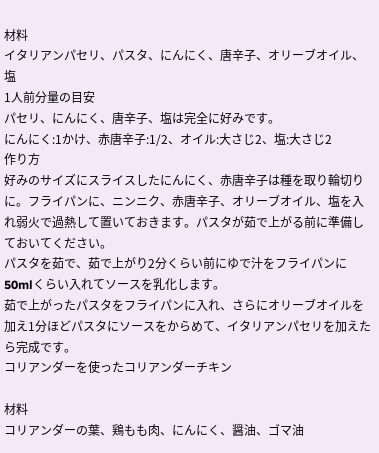材料
イタリアンパセリ、パスタ、にんにく、唐辛子、オリーブオイル、塩
1人前分量の目安
パセリ、にんにく、唐辛子、塩は完全に好みです。
にんにく:1かけ、赤唐辛子:1/2、オイル:大さじ2、塩:大さじ2
作り方
好みのサイズにスライスしたにんにく、赤唐辛子は種を取り輪切りに。フライパンに、ニンニク、赤唐辛子、オリーブオイル、塩を入れ弱火で過熱して置いておきます。パスタが茹で上がる前に準備しておいてください。
パスタを茹で、茹で上がり2分くらい前にゆで汁をフライパンに50mlくらい入れてソースを乳化します。
茹で上がったパスタをフライパンに入れ、さらにオリーブオイルを加え1分ほどパスタにソースをからめて、イタリアンパセリを加えたら完成です。
コリアンダーを使ったコリアンダーチキン

材料
コリアンダーの葉、鶏もも肉、にんにく、醤油、ゴマ油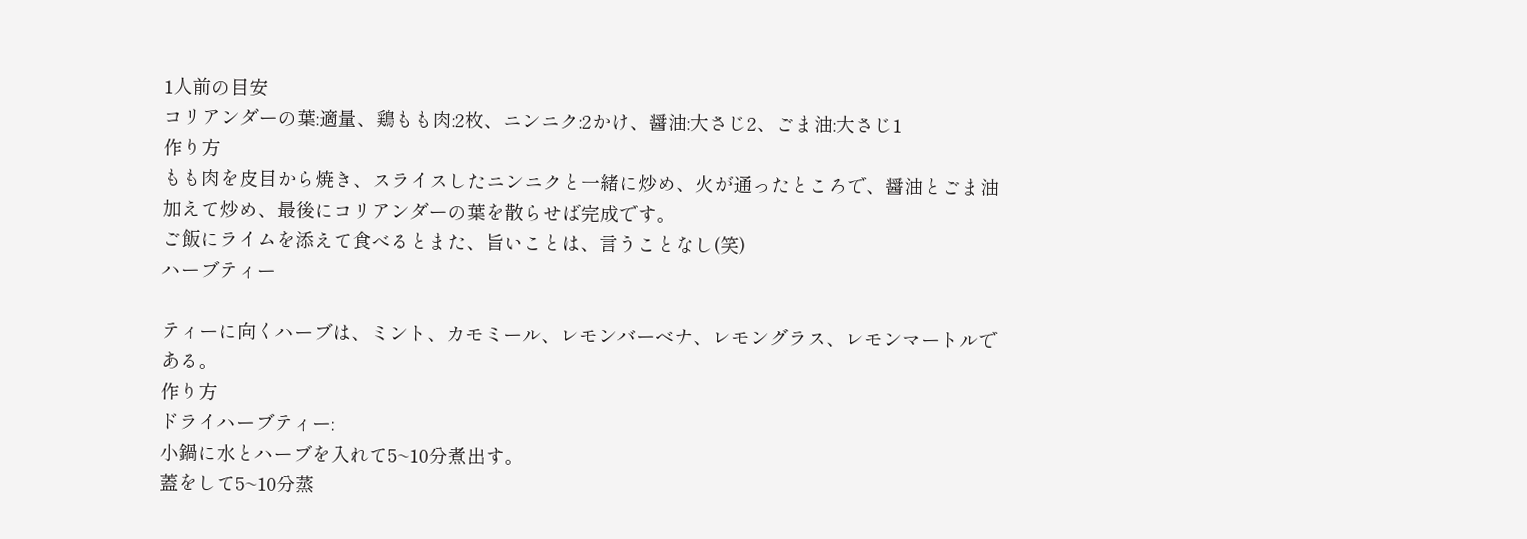1人前の目安
コリアンダーの葉:適量、鶏もも肉:2枚、ニンニク:2かけ、醤油:大さじ2、ごま油:大さじ1
作り方
もも肉を皮目から焼き、スライスしたニンニクと一緒に炒め、火が通ったところで、醤油とごま油加えて炒め、最後にコリアンダーの葉を散らせば完成です。
ご飯にライムを添えて食べるとまた、旨いことは、言うことなし(笑)
ハーブティー

ティーに向くハーブは、ミント、カモミール、レモンバーベナ、レモングラス、レモンマートルである。
作り方
ドライハーブティー:
小鍋に水とハーブを入れて5~10分煮出す。
蓋をして5~10分蒸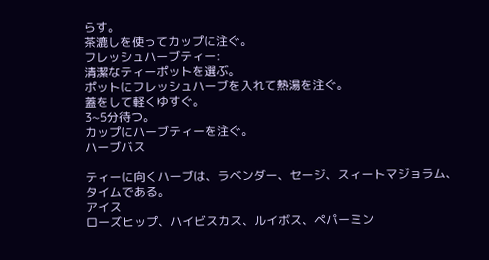らす。
茶漉しを使ってカップに注ぐ。
フレッシュハーブティー:
清潔なティーポットを選ぶ。
ポットにフレッシュハーブを入れて熱湯を注ぐ。
蓋をして軽くゆすぐ。
3~5分待つ。
カップにハーブティーを注ぐ。
ハーブバス

ティーに向くハーブは、ラベンダー、セージ、スィートマジョラム、タイムである。
アイス
ローズヒップ、ハイビスカス、ルイボス、ペパーミン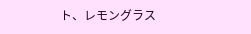ト、レモングラス